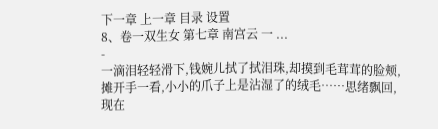下一章 上一章 目录 设置
8、卷一双生女 第七章 南宫云 一 ...
-
一滴泪轻轻滑下,钱婉儿拭了拭泪珠,却摸到毛茸茸的脸颊,摊开手一看,小小的爪子上是沾湿了的绒毛……思绪飘回,现在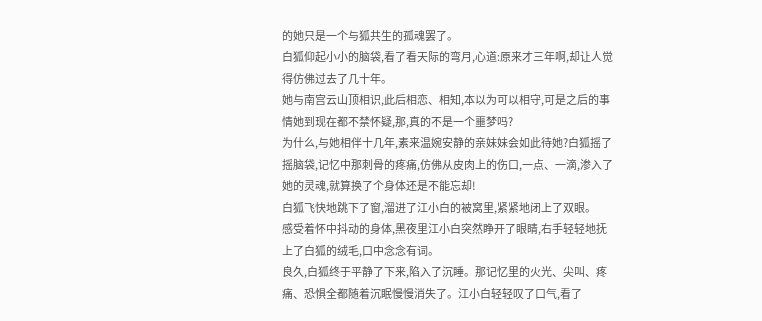的她只是一个与狐共生的孤魂罢了。
白狐仰起小小的脑袋,看了看天际的弯月,心道:原来才三年啊,却让人觉得仿佛过去了几十年。
她与南宫云山顶相识,此后相恋、相知,本以为可以相守,可是之后的事情她到现在都不禁怀疑,那,真的不是一个噩梦吗?
为什么,与她相伴十几年,素来温婉安静的亲妹妹会如此待她?白狐摇了摇脑袋,记忆中那刺骨的疼痛,仿佛从皮肉上的伤口,一点、一滴,渗入了她的灵魂,就算换了个身体还是不能忘却!
白狐飞快地跳下了窗,溜进了江小白的被窝里,紧紧地闭上了双眼。
感受着怀中抖动的身体,黑夜里江小白突然睁开了眼睛,右手轻轻地抚上了白狐的绒毛,口中念念有词。
良久,白狐终于平静了下来,陷入了沉睡。那记忆里的火光、尖叫、疼痛、恐惧全都随着沉眠慢慢消失了。江小白轻轻叹了口气,看了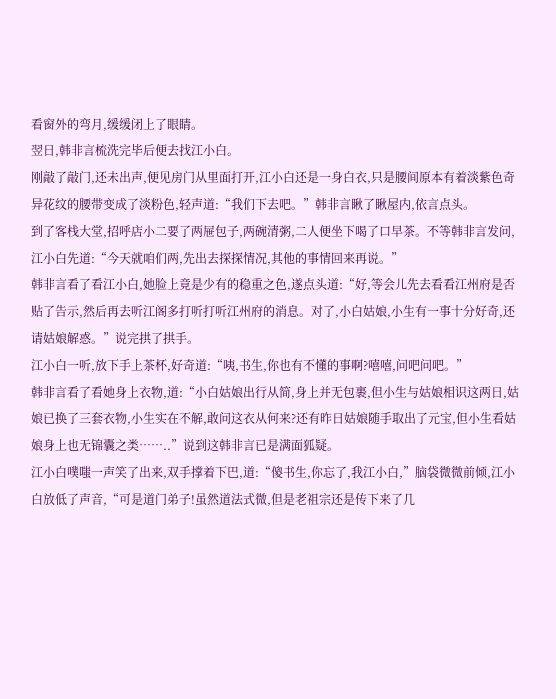看窗外的弯月,缓缓闭上了眼睛。
翌日,韩非言梳洗完毕后便去找江小白。
刚敲了敲门,还未出声,便见房门从里面打开,江小白还是一身白衣,只是腰间原本有着淡紫色奇异花纹的腰带变成了淡粉色,轻声道:“我们下去吧。”韩非言瞅了瞅屋内,依言点头。
到了客栈大堂,招呼店小二要了两屉包子,两碗清粥,二人便坐下喝了口早茶。不等韩非言发问,江小白先道:“今天就咱们两,先出去探探情况,其他的事情回来再说。”
韩非言看了看江小白,她脸上竟是少有的稳重之色,遂点头道:“好,等会儿先去看看江州府是否贴了告示,然后再去听江阁多打听打听江州府的消息。对了,小白姑娘,小生有一事十分好奇,还请姑娘解惑。”说完拱了拱手。
江小白一听,放下手上茶杯,好奇道:“咦,书生,你也有不懂的事啊?嘻嘻,问吧问吧。”
韩非言看了看她身上衣物,道:“小白姑娘出行从简,身上并无包裹,但小生与姑娘相识这两日,姑娘已换了三套衣物,小生实在不解,敢问这衣从何来?还有昨日姑娘随手取出了元宝,但小生看姑娘身上也无锦囊之类……..”说到这韩非言已是满面狐疑。
江小白噗嗤一声笑了出来,双手撑着下巴,道:“傻书生,你忘了,我江小白,”脑袋微微前倾,江小白放低了声音,“可是道门弟子!虽然道法式微,但是老祖宗还是传下来了几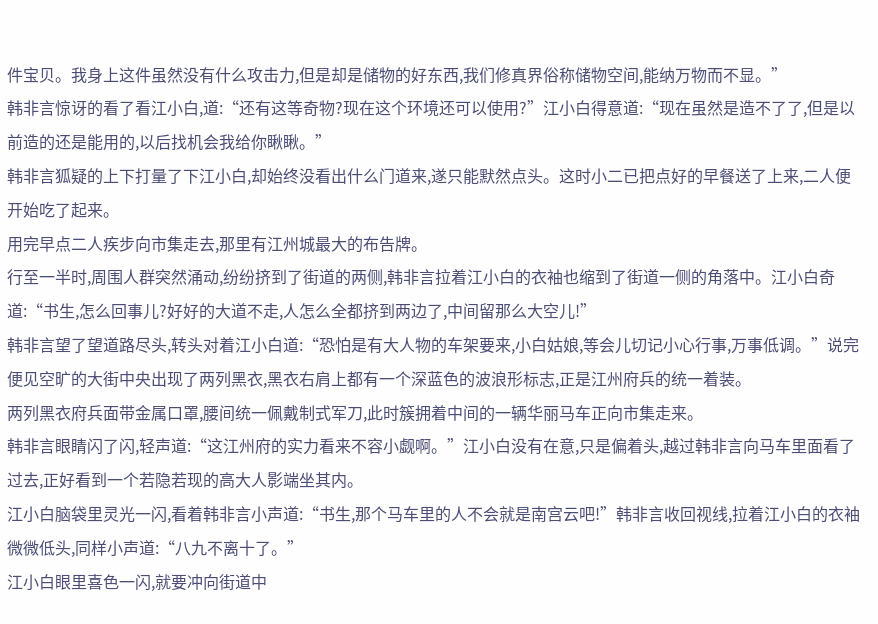件宝贝。我身上这件虽然没有什么攻击力,但是却是储物的好东西,我们修真界俗称储物空间,能纳万物而不显。”
韩非言惊讶的看了看江小白,道:“还有这等奇物?现在这个环境还可以使用?”江小白得意道:“现在虽然是造不了了,但是以前造的还是能用的,以后找机会我给你瞅瞅。”
韩非言狐疑的上下打量了下江小白,却始终没看出什么门道来,遂只能默然点头。这时小二已把点好的早餐送了上来,二人便开始吃了起来。
用完早点二人疾步向市集走去,那里有江州城最大的布告牌。
行至一半时,周围人群突然涌动,纷纷挤到了街道的两侧,韩非言拉着江小白的衣袖也缩到了街道一侧的角落中。江小白奇道:“书生,怎么回事儿?好好的大道不走,人怎么全都挤到两边了,中间留那么大空儿!”
韩非言望了望道路尽头,转头对着江小白道:“恐怕是有大人物的车架要来,小白姑娘,等会儿切记小心行事,万事低调。”说完便见空旷的大街中央出现了两列黑衣,黑衣右肩上都有一个深蓝色的波浪形标志,正是江州府兵的统一着装。
两列黑衣府兵面带金属口罩,腰间统一佩戴制式军刀,此时簇拥着中间的一辆华丽马车正向市集走来。
韩非言眼睛闪了闪,轻声道:“这江州府的实力看来不容小觑啊。”江小白没有在意,只是偏着头,越过韩非言向马车里面看了过去,正好看到一个若隐若现的高大人影端坐其内。
江小白脑袋里灵光一闪,看着韩非言小声道:“书生,那个马车里的人不会就是南宫云吧!”韩非言收回视线,拉着江小白的衣袖微微低头,同样小声道:“八九不离十了。”
江小白眼里喜色一闪,就要冲向街道中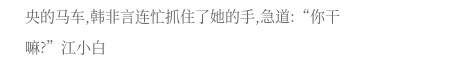央的马车,韩非言连忙抓住了她的手,急道:“你干嘛?”江小白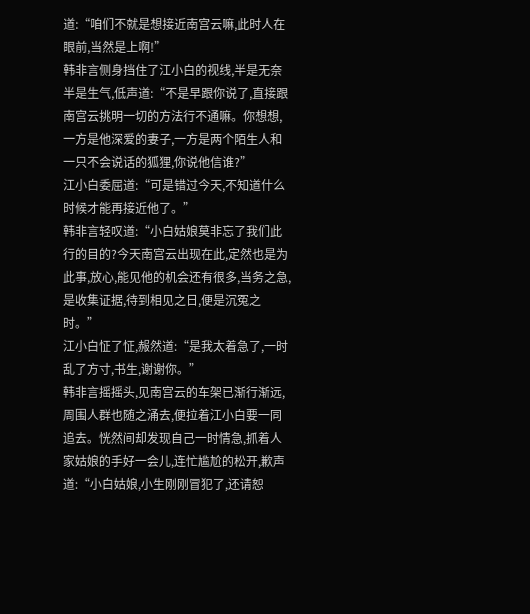道:“咱们不就是想接近南宫云嘛,此时人在眼前,当然是上啊!”
韩非言侧身挡住了江小白的视线,半是无奈半是生气,低声道:“不是早跟你说了,直接跟南宫云挑明一切的方法行不通嘛。你想想,一方是他深爱的妻子,一方是两个陌生人和一只不会说话的狐狸,你说他信谁?”
江小白委屈道:“可是错过今天,不知道什么时候才能再接近他了。”
韩非言轻叹道:“小白姑娘莫非忘了我们此行的目的?今天南宫云出现在此,定然也是为此事,放心,能见他的机会还有很多,当务之急,是收集证据,待到相见之日,便是沉冤之时。”
江小白怔了怔,赧然道:“是我太着急了,一时乱了方寸,书生,谢谢你。”
韩非言摇摇头,见南宫云的车架已渐行渐远,周围人群也随之涌去,便拉着江小白要一同追去。恍然间却发现自己一时情急,抓着人家姑娘的手好一会儿,连忙尴尬的松开,歉声道:“小白姑娘,小生刚刚冒犯了,还请恕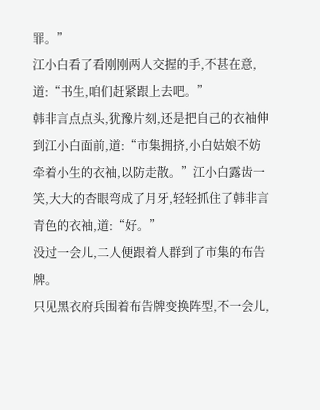罪。”
江小白看了看刚刚两人交握的手,不甚在意,道:“书生,咱们赶紧跟上去吧。”
韩非言点点头,犹豫片刻,还是把自己的衣袖伸到江小白面前,道:“市集拥挤,小白姑娘不妨牵着小生的衣袖,以防走散。”江小白露齿一笑,大大的杏眼弯成了月牙,轻轻抓住了韩非言青色的衣袖,道:“好。”
没过一会儿,二人便跟着人群到了市集的布告牌。
只见黑衣府兵围着布告牌变换阵型,不一会儿,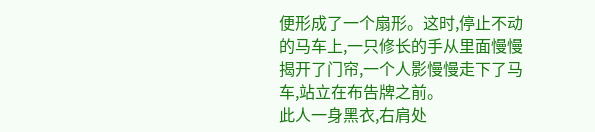便形成了一个扇形。这时,停止不动的马车上,一只修长的手从里面慢慢揭开了门帘,一个人影慢慢走下了马车,站立在布告牌之前。
此人一身黑衣,右肩处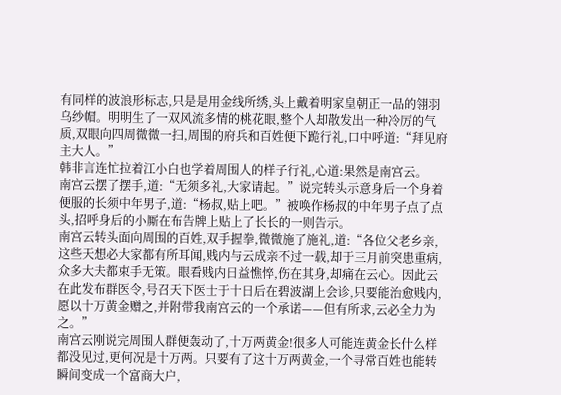有同样的波浪形标志,只是是用金线所绣,头上戴着明家皇朝正一品的翎羽乌纱帽。明明生了一双风流多情的桃花眼,整个人却散发出一种冷厉的气质,双眼向四周微微一扫,周围的府兵和百姓便下跪行礼,口中呼道:“拜见府主大人。”
韩非言连忙拉着江小白也学着周围人的样子行礼,心道:果然是南宫云。
南宫云摆了摆手,道:“无须多礼,大家请起。”说完转头示意身后一个身着便服的长须中年男子,道:“杨叔,贴上吧。”被唤作杨叔的中年男子点了点头,招呼身后的小厮在布告牌上贴上了长长的一则告示。
南宫云转头面向周围的百姓,双手握拳,微微施了施礼,道:“各位父老乡亲,这些天想必大家都有所耳闻,贱内与云成亲不过一载,却于三月前突患重病,众多大夫都束手无策。眼看贱内日益憔悴,伤在其身,却痛在云心。因此云在此发布群医令,号召天下医士于十日后在碧波湖上会诊,只要能治愈贱内,愿以十万黄金赠之,并附带我南宫云的一个承诺——但有所求,云必全力为之。”
南宫云刚说完周围人群便轰动了,十万两黄金!很多人可能连黄金长什么样都没见过,更何况是十万两。只要有了这十万两黄金,一个寻常百姓也能转瞬间变成一个富商大户,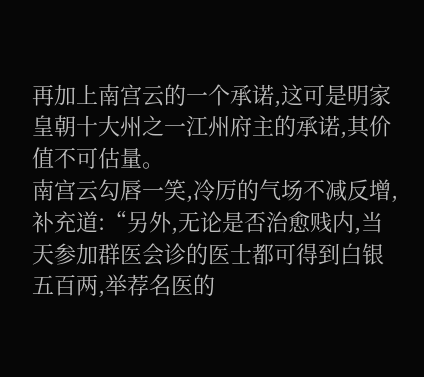再加上南宫云的一个承诺,这可是明家皇朝十大州之一江州府主的承诺,其价值不可估量。
南宫云勾唇一笑,冷厉的气场不减反增,补充道:“另外,无论是否治愈贱内,当天参加群医会诊的医士都可得到白银五百两,举荐名医的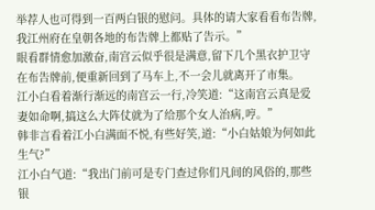举荐人也可得到一百两白银的慰问。具体的请大家看看布告牌,我江州府在皇朝各地的布告牌上都贴了告示。”
眼看群情愈加激奋,南宫云似乎很是满意,留下几个黑衣护卫守在布告牌前,便重新回到了马车上,不一会儿就离开了市集。
江小白看着渐行渐远的南宫云一行,冷笑道:“这南宫云真是爱妻如命啊,搞这么大阵仗就为了给那个女人治病,哼。”
韩非言看着江小白满面不悦,有些好笑,道:“小白姑娘为何如此生气?”
江小白气道:“我出门前可是专门查过你们凡间的风俗的,那些银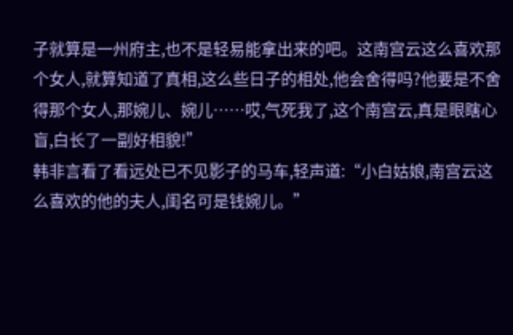子就算是一州府主,也不是轻易能拿出来的吧。这南宫云这么喜欢那个女人,就算知道了真相,这么些日子的相处,他会舍得吗?他要是不舍得那个女人,那婉儿、婉儿……哎,气死我了,这个南宫云,真是眼瞎心盲,白长了一副好相貌!”
韩非言看了看远处已不见影子的马车,轻声道:“小白姑娘,南宫云这么喜欢的他的夫人,闺名可是钱婉儿。”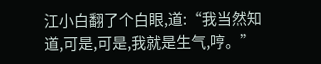江小白翻了个白眼,道:“我当然知道,可是,可是,我就是生气,哼。”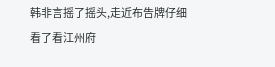韩非言摇了摇头,走近布告牌仔细看了看江州府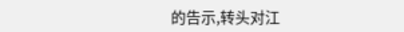的告示,转头对江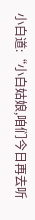小白道:“小白姑娘,咱们今日再去听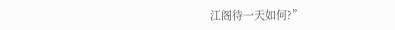江阁待一天如何?”